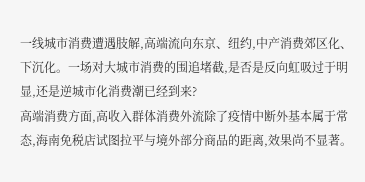一线城市消费遭遇肢解,高端流向东京、纽约,中产消费郊区化、下沉化。一场对大城市消费的围追堵截,是否是反向虹吸过于明显,还是逆城市化消费潮已经到来?
高端消费方面,高收入群体消费外流除了疫情中断外基本属于常态,海南免税店试图拉平与境外部分商品的距离,效果尚不显著。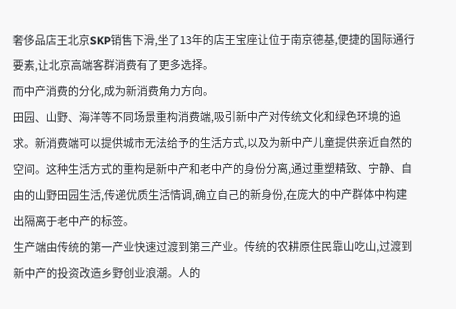奢侈品店王北京SKP销售下滑,坐了13年的店王宝座让位于南京德基,便捷的国际通行要素,让北京高端客群消费有了更多选择。
而中产消费的分化,成为新消费角力方向。
田园、山野、海洋等不同场景重构消费端,吸引新中产对传统文化和绿色环境的追求。新消费端可以提供城市无法给予的生活方式,以及为新中产儿童提供亲近自然的空间。这种生活方式的重构是新中产和老中产的身份分离,通过重塑精致、宁静、自由的山野田园生活,传递优质生活情调,确立自己的新身份,在庞大的中产群体中构建出隔离于老中产的标签。
生产端由传统的第一产业快速过渡到第三产业。传统的农耕原住民靠山吃山,过渡到新中产的投资改造乡野创业浪潮。人的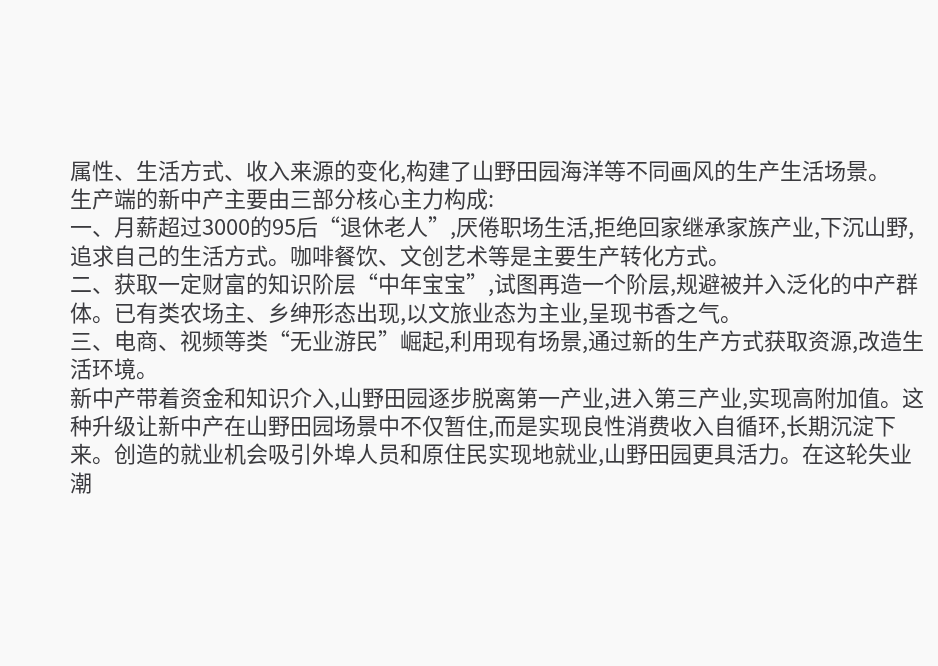属性、生活方式、收入来源的变化,构建了山野田园海洋等不同画风的生产生活场景。
生产端的新中产主要由三部分核心主力构成:
一、月薪超过3000的95后“退休老人”,厌倦职场生活,拒绝回家继承家族产业,下沉山野,追求自己的生活方式。咖啡餐饮、文创艺术等是主要生产转化方式。
二、获取一定财富的知识阶层“中年宝宝”,试图再造一个阶层,规避被并入泛化的中产群体。已有类农场主、乡绅形态出现,以文旅业态为主业,呈现书香之气。
三、电商、视频等类“无业游民”崛起,利用现有场景,通过新的生产方式获取资源,改造生活环境。
新中产带着资金和知识介入,山野田园逐步脱离第一产业,进入第三产业,实现高附加值。这种升级让新中产在山野田园场景中不仅暂住,而是实现良性消费收入自循环,长期沉淀下来。创造的就业机会吸引外埠人员和原住民实现地就业,山野田园更具活力。在这轮失业潮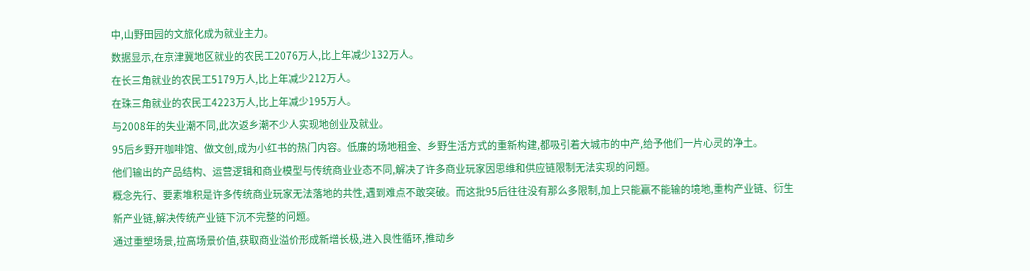中,山野田园的文旅化成为就业主力。
数据显示,在京津冀地区就业的农民工2076万人,比上年减少132万人。
在长三角就业的农民工5179万人,比上年减少212万人。
在珠三角就业的农民工4223万人,比上年减少195万人。
与2008年的失业潮不同,此次返乡潮不少人实现地创业及就业。
95后乡野开咖啡馆、做文创,成为小红书的热门内容。低廉的场地租金、乡野生活方式的重新构建,都吸引着大城市的中产,给予他们一片心灵的净土。
他们输出的产品结构、运营逻辑和商业模型与传统商业业态不同,解决了许多商业玩家因思维和供应链限制无法实现的问题。
概念先行、要素堆积是许多传统商业玩家无法落地的共性,遇到难点不敢突破。而这批95后往往没有那么多限制,加上只能赢不能输的境地,重构产业链、衍生新产业链,解决传统产业链下沉不完整的问题。
通过重塑场景,拉高场景价值,获取商业溢价形成新增长极,进入良性循环,推动乡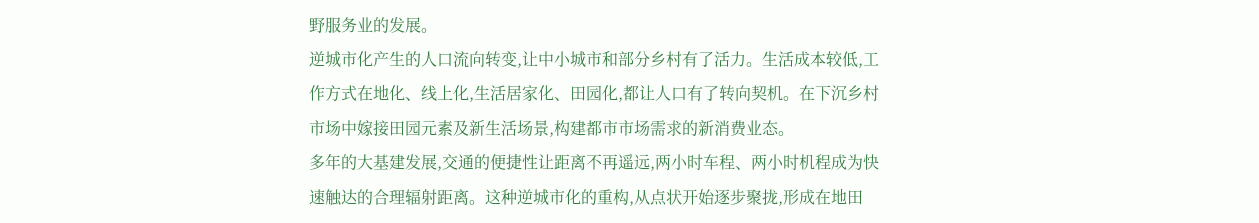野服务业的发展。
逆城市化产生的人口流向转变,让中小城市和部分乡村有了活力。生活成本较低,工作方式在地化、线上化,生活居家化、田园化,都让人口有了转向契机。在下沉乡村市场中嫁接田园元素及新生活场景,构建都市市场需求的新消费业态。
多年的大基建发展,交通的便捷性让距离不再遥远,两小时车程、两小时机程成为快速触达的合理辐射距离。这种逆城市化的重构,从点状开始逐步聚拢,形成在地田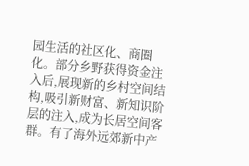园生活的社区化、商圈化。部分乡野获得资金注入后,展现新的乡村空间结构,吸引新财富、新知识阶层的注入,成为长居空间客群。有了海外远郊新中产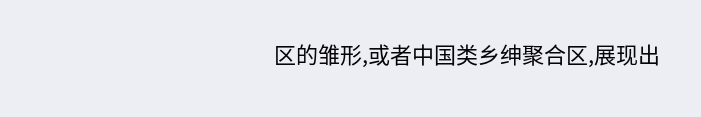区的雏形,或者中国类乡绅聚合区,展现出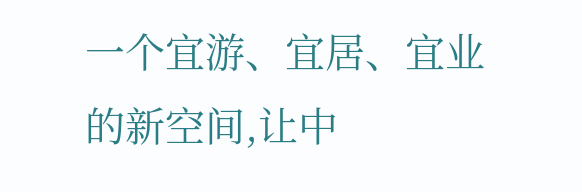一个宜游、宜居、宜业的新空间,让中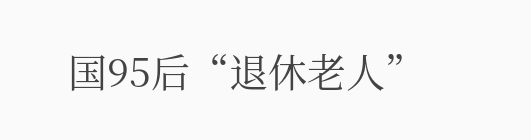国95后“退休老人”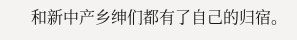和新中产乡绅们都有了自己的归宿。